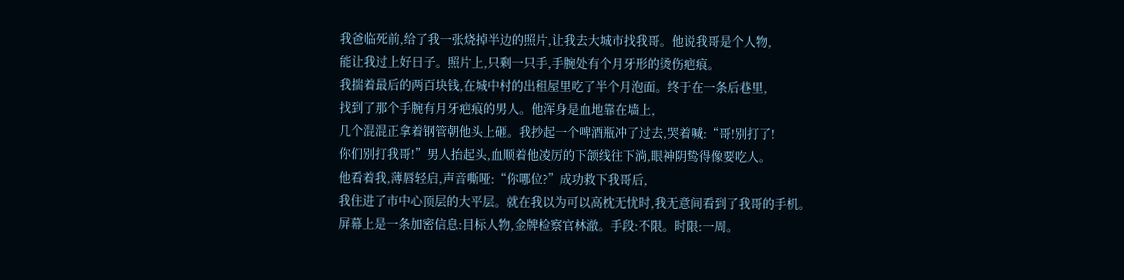我爸临死前,给了我一张烧掉半边的照片,让我去大城市找我哥。他说我哥是个人物,
能让我过上好日子。照片上,只剩一只手,手腕处有个月牙形的烫伤疤痕。
我揣着最后的两百块钱,在城中村的出租屋里吃了半个月泡面。终于在一条后巷里,
找到了那个手腕有月牙疤痕的男人。他浑身是血地靠在墙上,
几个混混正拿着钢管朝他头上砸。我抄起一个啤酒瓶冲了过去,哭着喊:“哥!别打了!
你们别打我哥!”男人抬起头,血顺着他凌厉的下颌线往下淌,眼神阴鸷得像要吃人。
他看着我,薄唇轻启,声音嘶哑:“你哪位?”成功救下我哥后,
我住进了市中心顶层的大平层。就在我以为可以高枕无忧时,我无意间看到了我哥的手机。
屏幕上是一条加密信息:目标人物,金牌检察官林澈。手段:不限。时限:一周。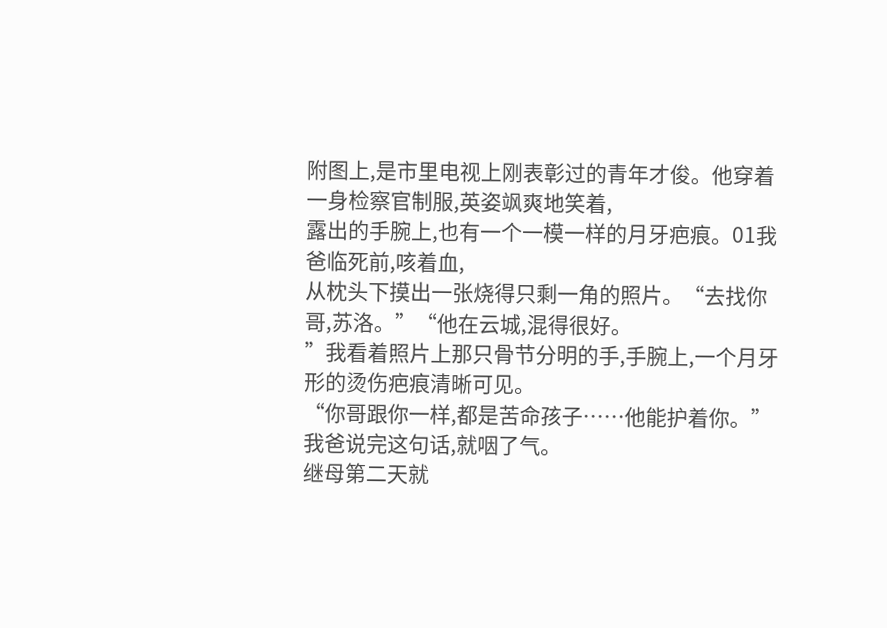附图上,是市里电视上刚表彰过的青年才俊。他穿着一身检察官制服,英姿飒爽地笑着,
露出的手腕上,也有一个一模一样的月牙疤痕。01我爸临死前,咳着血,
从枕头下摸出一张烧得只剩一角的照片。“去找你哥,苏洛。”“他在云城,混得很好。
”我看着照片上那只骨节分明的手,手腕上,一个月牙形的烫伤疤痕清晰可见。
“你哥跟你一样,都是苦命孩子……他能护着你。”我爸说完这句话,就咽了气。
继母第二天就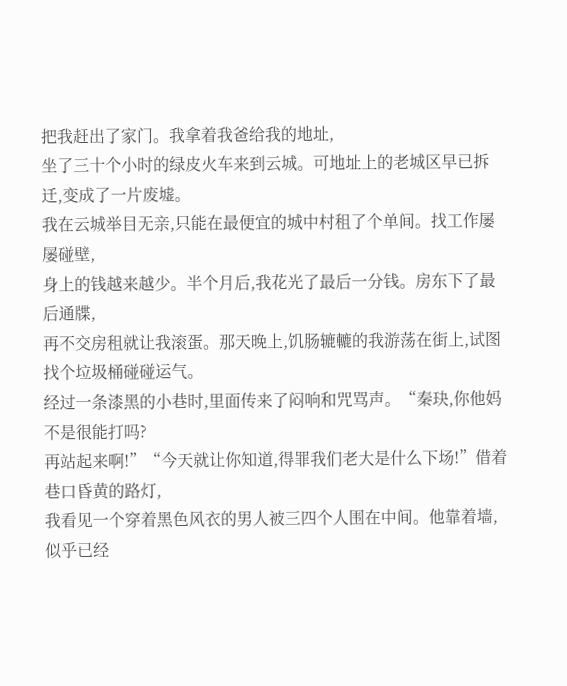把我赶出了家门。我拿着我爸给我的地址,
坐了三十个小时的绿皮火车来到云城。可地址上的老城区早已拆迁,变成了一片废墟。
我在云城举目无亲,只能在最便宜的城中村租了个单间。找工作屡屡碰壁,
身上的钱越来越少。半个月后,我花光了最后一分钱。房东下了最后通牒,
再不交房租就让我滚蛋。那天晚上,饥肠辘轆的我游荡在街上,试图找个垃圾桶碰碰运气。
经过一条漆黑的小巷时,里面传来了闷响和咒骂声。“秦玦,你他妈不是很能打吗?
再站起来啊!”“今天就让你知道,得罪我们老大是什么下场!”借着巷口昏黄的路灯,
我看见一个穿着黑色风衣的男人被三四个人围在中间。他靠着墙,似乎已经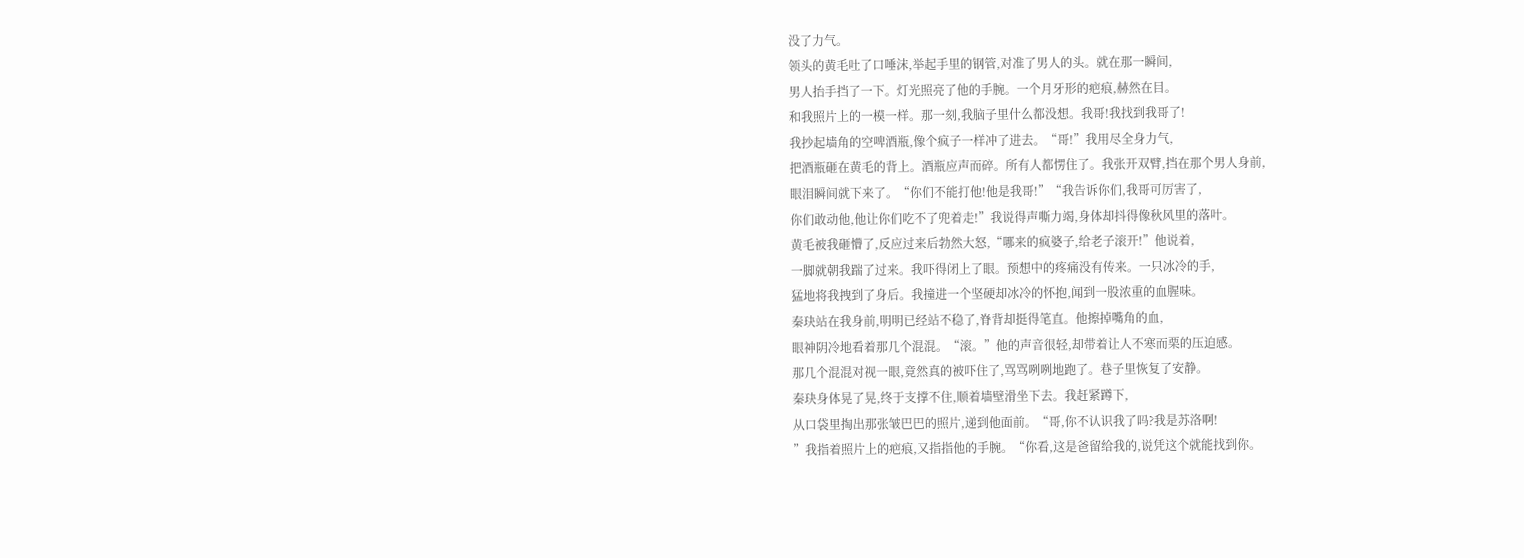没了力气。
领头的黄毛吐了口唾沫,举起手里的钢管,对准了男人的头。就在那一瞬间,
男人抬手挡了一下。灯光照亮了他的手腕。一个月牙形的疤痕,赫然在目。
和我照片上的一模一样。那一刻,我脑子里什么都没想。我哥!我找到我哥了!
我抄起墙角的空啤酒瓶,像个疯子一样冲了进去。“哥!”我用尽全身力气,
把酒瓶砸在黄毛的背上。酒瓶应声而碎。所有人都愣住了。我张开双臂,挡在那个男人身前,
眼泪瞬间就下来了。“你们不能打他!他是我哥!”“我告诉你们,我哥可厉害了,
你们敢动他,他让你们吃不了兜着走!”我说得声嘶力竭,身体却抖得像秋风里的落叶。
黄毛被我砸懵了,反应过来后勃然大怒,“哪来的疯婆子,给老子滚开!”他说着,
一脚就朝我踹了过来。我吓得闭上了眼。预想中的疼痛没有传来。一只冰冷的手,
猛地将我拽到了身后。我撞进一个坚硬却冰冷的怀抱,闻到一股浓重的血腥味。
秦玦站在我身前,明明已经站不稳了,脊背却挺得笔直。他擦掉嘴角的血,
眼神阴冷地看着那几个混混。“滚。”他的声音很轻,却带着让人不寒而栗的压迫感。
那几个混混对视一眼,竟然真的被吓住了,骂骂咧咧地跑了。巷子里恢复了安静。
秦玦身体晃了晃,终于支撑不住,顺着墙壁滑坐下去。我赶紧蹲下,
从口袋里掏出那张皱巴巴的照片,递到他面前。“哥,你不认识我了吗?我是苏洛啊!
”我指着照片上的疤痕,又指指他的手腕。“你看,这是爸留给我的,说凭这个就能找到你。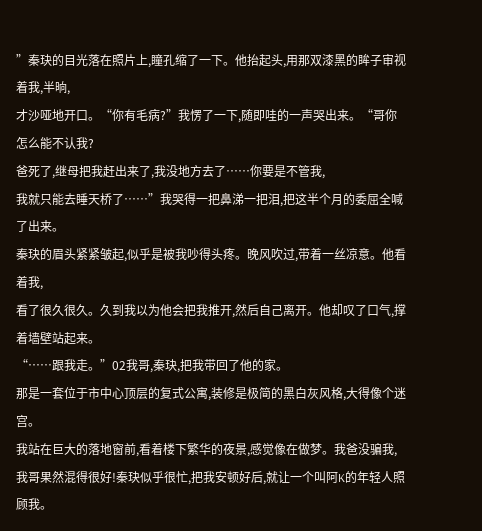”秦玦的目光落在照片上,瞳孔缩了一下。他抬起头,用那双漆黑的眸子审视着我,半晌,
才沙哑地开口。“你有毛病?”我愣了一下,随即哇的一声哭出来。“哥你怎么能不认我?
爸死了,继母把我赶出来了,我没地方去了……你要是不管我,
我就只能去睡天桥了……”我哭得一把鼻涕一把泪,把这半个月的委屈全喊了出来。
秦玦的眉头紧紧皱起,似乎是被我吵得头疼。晚风吹过,带着一丝凉意。他看着我,
看了很久很久。久到我以为他会把我推开,然后自己离开。他却叹了口气,撑着墙壁站起来。
“……跟我走。”02我哥,秦玦,把我带回了他的家。
那是一套位于市中心顶层的复式公寓,装修是极简的黑白灰风格,大得像个迷宫。
我站在巨大的落地窗前,看着楼下繁华的夜景,感觉像在做梦。我爸没骗我,
我哥果然混得很好!秦玦似乎很忙,把我安顿好后,就让一个叫阿K的年轻人照顾我。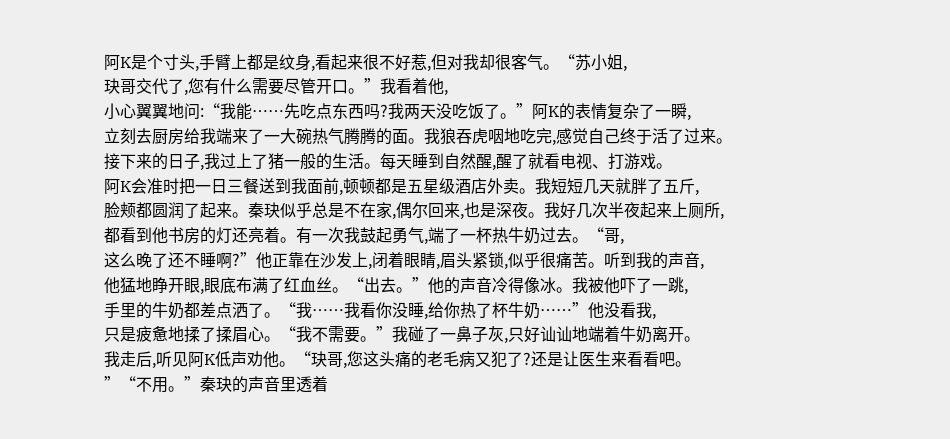阿K是个寸头,手臂上都是纹身,看起来很不好惹,但对我却很客气。“苏小姐,
玦哥交代了,您有什么需要尽管开口。”我看着他,
小心翼翼地问:“我能……先吃点东西吗?我两天没吃饭了。”阿K的表情复杂了一瞬,
立刻去厨房给我端来了一大碗热气腾腾的面。我狼吞虎咽地吃完,感觉自己终于活了过来。
接下来的日子,我过上了猪一般的生活。每天睡到自然醒,醒了就看电视、打游戏。
阿K会准时把一日三餐送到我面前,顿顿都是五星级酒店外卖。我短短几天就胖了五斤,
脸颊都圆润了起来。秦玦似乎总是不在家,偶尔回来,也是深夜。我好几次半夜起来上厕所,
都看到他书房的灯还亮着。有一次我鼓起勇气,端了一杯热牛奶过去。“哥,
这么晚了还不睡啊?”他正靠在沙发上,闭着眼睛,眉头紧锁,似乎很痛苦。听到我的声音,
他猛地睁开眼,眼底布满了红血丝。“出去。”他的声音冷得像冰。我被他吓了一跳,
手里的牛奶都差点洒了。“我……我看你没睡,给你热了杯牛奶……”他没看我,
只是疲惫地揉了揉眉心。“我不需要。”我碰了一鼻子灰,只好讪讪地端着牛奶离开。
我走后,听见阿K低声劝他。“玦哥,您这头痛的老毛病又犯了?还是让医生来看看吧。
”“不用。”秦玦的声音里透着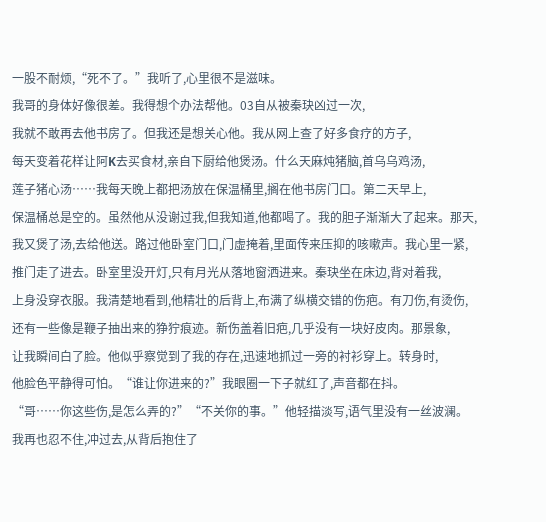一股不耐烦,“死不了。”我听了,心里很不是滋味。
我哥的身体好像很差。我得想个办法帮他。03自从被秦玦凶过一次,
我就不敢再去他书房了。但我还是想关心他。我从网上查了好多食疗的方子,
每天变着花样让阿K去买食材,亲自下厨给他煲汤。什么天麻炖猪脑,首乌乌鸡汤,
莲子猪心汤……我每天晚上都把汤放在保温桶里,搁在他书房门口。第二天早上,
保温桶总是空的。虽然他从没谢过我,但我知道,他都喝了。我的胆子渐渐大了起来。那天,
我又煲了汤,去给他送。路过他卧室门口,门虚掩着,里面传来压抑的咳嗽声。我心里一紧,
推门走了进去。卧室里没开灯,只有月光从落地窗洒进来。秦玦坐在床边,背对着我,
上身没穿衣服。我清楚地看到,他精壮的后背上,布满了纵横交错的伤疤。有刀伤,有烫伤,
还有一些像是鞭子抽出来的狰狞痕迹。新伤盖着旧疤,几乎没有一块好皮肉。那景象,
让我瞬间白了脸。他似乎察觉到了我的存在,迅速地抓过一旁的衬衫穿上。转身时,
他脸色平静得可怕。“谁让你进来的?”我眼圈一下子就红了,声音都在抖。
“哥……你这些伤,是怎么弄的?”“不关你的事。”他轻描淡写,语气里没有一丝波澜。
我再也忍不住,冲过去,从背后抱住了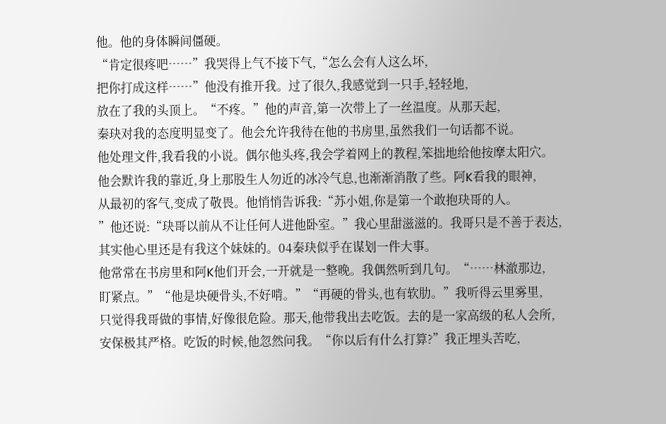他。他的身体瞬间僵硬。
“肯定很疼吧……”我哭得上气不接下气,“怎么会有人这么坏,
把你打成这样……”他没有推开我。过了很久,我感觉到一只手,轻轻地,
放在了我的头顶上。“不疼。”他的声音,第一次带上了一丝温度。从那天起,
秦玦对我的态度明显变了。他会允许我待在他的书房里,虽然我们一句话都不说。
他处理文件,我看我的小说。偶尔他头疼,我会学着网上的教程,笨拙地给他按摩太阳穴。
他会默许我的靠近,身上那股生人勿近的冰冷气息,也渐渐消散了些。阿K看我的眼神,
从最初的客气,变成了敬畏。他悄悄告诉我:“苏小姐,你是第一个敢抱玦哥的人。
”他还说:“玦哥以前从不让任何人进他卧室。”我心里甜滋滋的。我哥只是不善于表达,
其实他心里还是有我这个妹妹的。04秦玦似乎在谋划一件大事。
他常常在书房里和阿K他们开会,一开就是一整晚。我偶然听到几句。“……林澈那边,
盯紧点。”“他是块硬骨头,不好啃。”“再硬的骨头,也有软肋。”我听得云里雾里,
只觉得我哥做的事情,好像很危险。那天,他带我出去吃饭。去的是一家高级的私人会所,
安保极其严格。吃饭的时候,他忽然问我。“你以后有什么打算?”我正埋头苦吃,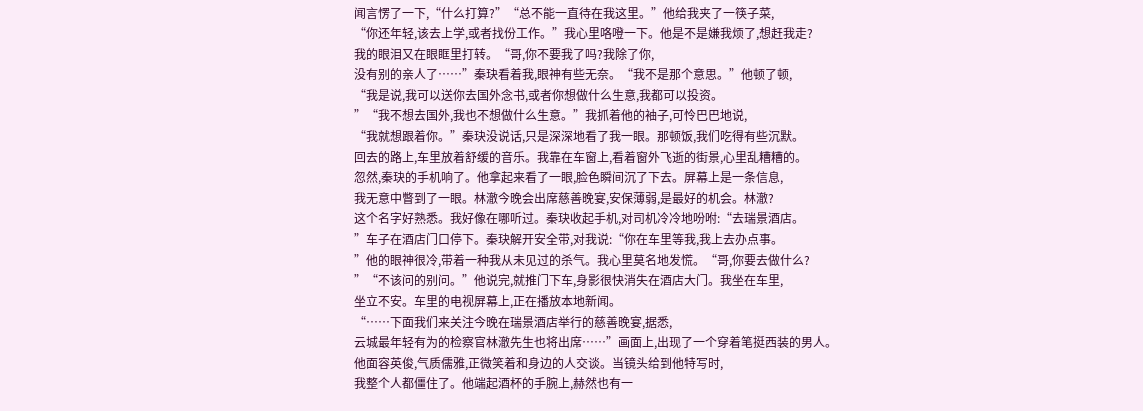闻言愣了一下,“什么打算?”“总不能一直待在我这里。”他给我夹了一筷子菜,
“你还年轻,该去上学,或者找份工作。”我心里咯噔一下。他是不是嫌我烦了,想赶我走?
我的眼泪又在眼眶里打转。“哥,你不要我了吗?我除了你,
没有别的亲人了……”秦玦看着我,眼神有些无奈。“我不是那个意思。”他顿了顿,
“我是说,我可以送你去国外念书,或者你想做什么生意,我都可以投资。
”“我不想去国外,我也不想做什么生意。”我抓着他的袖子,可怜巴巴地说,
“我就想跟着你。”秦玦没说话,只是深深地看了我一眼。那顿饭,我们吃得有些沉默。
回去的路上,车里放着舒缓的音乐。我靠在车窗上,看着窗外飞逝的街景,心里乱糟糟的。
忽然,秦玦的手机响了。他拿起来看了一眼,脸色瞬间沉了下去。屏幕上是一条信息,
我无意中瞥到了一眼。林澈今晚会出席慈善晚宴,安保薄弱,是最好的机会。林澈?
这个名字好熟悉。我好像在哪听过。秦玦收起手机,对司机冷冷地吩咐:“去瑞景酒店。
”车子在酒店门口停下。秦玦解开安全带,对我说:“你在车里等我,我上去办点事。
”他的眼神很冷,带着一种我从未见过的杀气。我心里莫名地发慌。“哥,你要去做什么?
”“不该问的别问。”他说完,就推门下车,身影很快消失在酒店大门。我坐在车里,
坐立不安。车里的电视屏幕上,正在播放本地新闻。
“……下面我们来关注今晚在瑞景酒店举行的慈善晚宴,据悉,
云城最年轻有为的检察官林澈先生也将出席……”画面上,出现了一个穿着笔挺西装的男人。
他面容英俊,气质儒雅,正微笑着和身边的人交谈。当镜头给到他特写时,
我整个人都僵住了。他端起酒杯的手腕上,赫然也有一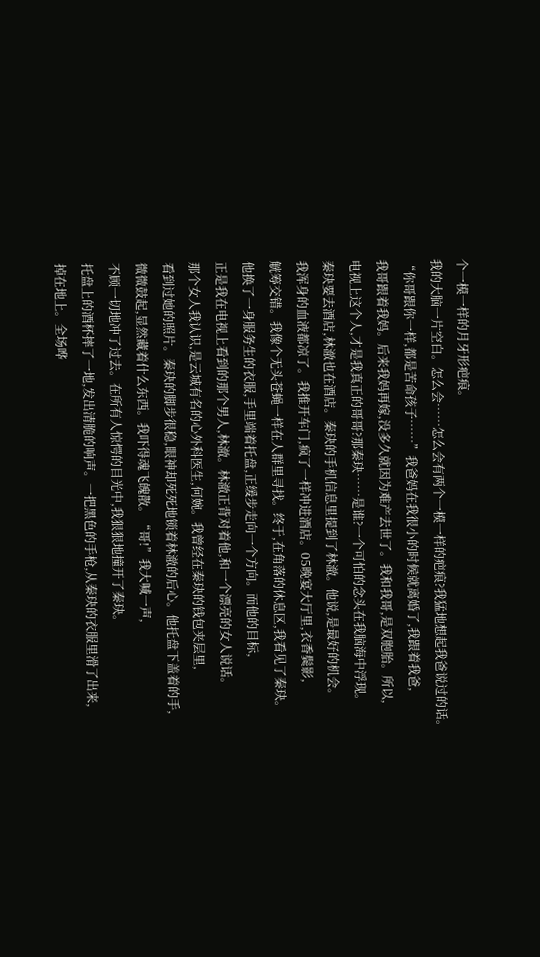个一模一样的月牙形疤痕。
我的大脑一片空白。怎么会……怎么会有两个一模一样的疤痕?我猛地想起我爸说过的话。
“你哥跟你一样,都是苦命孩子……”我爸妈在我很小的时候就离婚了,我跟着我爸,
我哥跟着我妈。后来我妈再嫁,没多久就因为难产去世了。我和我哥,是双胞胎。所以,
电视上这个人,才是我真正的哥哥?那秦玦……是谁?一个可怕的念头在我脑海中浮现。
秦玦要去酒店,林澈也在酒店。秦玦的手机信息里提到了林澈。他说,是最好的机会。
我浑身的血液都凉了。我推开车门,疯了一样冲进酒店。05晚宴大厅里,衣香鬓影,
觥筹交错。我像个无头苍蝇一样在人群里寻找。终于,在角落的休息区,我看见了秦玦。
他换了一身服务生的衣服,手里端着托盘,正缓步走向一个方向。而他的目标,
正是我在电视上看到的那个男人,林澈。林澈正背对着他,和一个漂亮的女人说话。
那个女人我认识,是云城有名的心外科医生,何婉。我曾经在秦玦的钱包夹层里,
看到过她的照片。秦玦的脚步很稳,眼神却死死地锁着林澈的后心。他托盘下盖着的手,
微微鼓起,显然藏着什么东西。我吓得魂飞魄散。“哥!”我大喊一声,
不顾一切地冲了过去。在所有人惊愕的目光中,我狠狠地撞开了秦玦。
托盘上的酒杯摔了一地,发出清脆的响声。一把黑色的手枪,从秦玦的衣服里滑了出来,
掉在地上。全场哗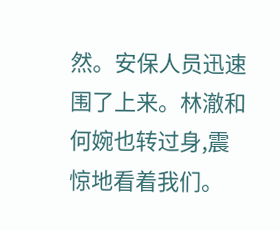然。安保人员迅速围了上来。林澈和何婉也转过身,震惊地看着我们。